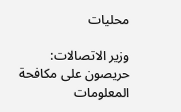محليات

وزير الاتصالات: حريصون على مكافحة المعلومات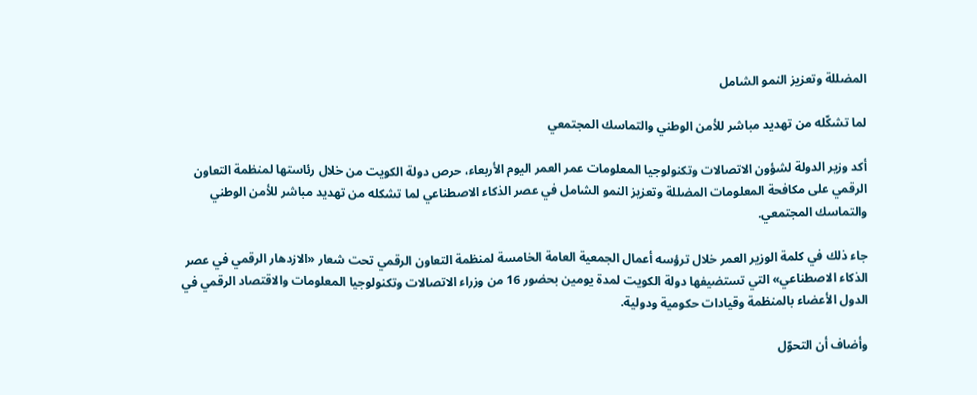المضللة وتعزيز النمو الشامل

لما تشكّله من تهديد مباشر للأمن الوطني والتماسك المجتمعي

أكد وزير الدولة لشؤون الاتصالات وتكنولوجيا المعلومات عمر العمر اليوم الأربعاء، حرص دولة الكويت من خلال رئاستها لمنظمة التعاون الرقمي على مكافحة المعلومات المضللة وتعزيز النمو الشامل في عصر الذكاء الاصطناعي لما تشكله من تهديد مباشر للأمن الوطني والتماسك المجتمعي.

جاء ذلك في كلمة الوزير العمر خلال ترؤسه أعمال الجمعية العامة الخامسة لمنظمة التعاون الرقمي تحت شعار «الازدهار الرقمي في عصر الذكاء الاصطناعي» التي تستضيفها دولة الكويت لمدة يومين بحضور 16 من وزراء الاتصالات وتكنولوجيا المعلومات والاقتصاد الرقمي في الدول الأعضاء بالمنظمة وقيادات حكومية ودولية.

وأضاف أن التحوّل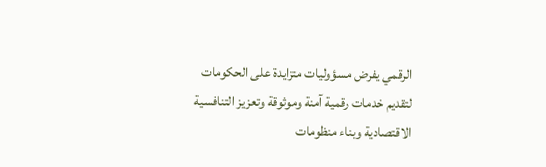الرقمي يفرض مسؤوليات متزايدة على الحكومات لتقديم خدمات رقمية آمنة وموثوقة وتعزيز التنافسية الاقتصادية وبناء منظومات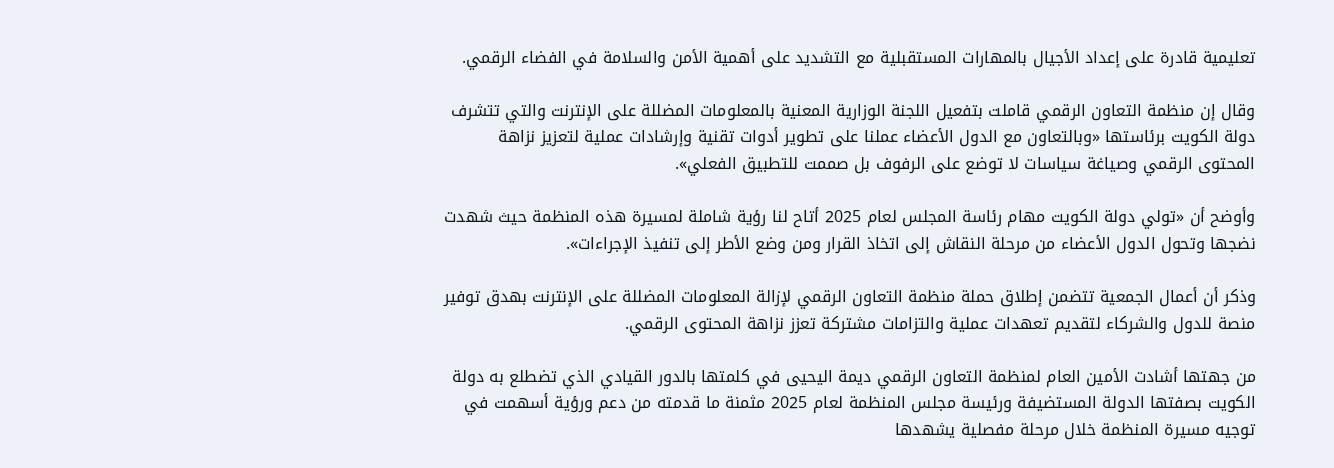تعليمية قادرة على إعداد الأجيال بالمهارات المستقبلية مع التشديد على أهمية الأمن والسلامة في الفضاء الرقمي.

وقال إن منظمة التعاون الرقمي قاملت بتفعيل اللجنة الوزارية المعنية بالمعلومات المضللة على الإنترنت والتي تتشرف دولة الكويت برئاستها «وبالتعاون مع الدول الأعضاء عملنا على تطوير أدوات تقنية وإرشادات عملية لتعزيز نزاهة المحتوى الرقمي وصياغة سياسات لا توضع على الرفوف بل صممت للتطبيق الفعلي».

وأوضح أن «تولي دولة الكويت مهام رئاسة المجلس لعام 2025 أتاح لنا رؤية شاملة لمسيرة هذه المنظمة حيث شهدت نضجها وتحول الدول الأعضاء من مرحلة النقاش إلى اتخاذ القرار ومن وضع الأطر إلى تنفيذ الإجراءات».

وذكر أن أعمال الجمعية تتضمن إطلاق حملة منظمة التعاون الرقمي لإزالة المعلومات المضللة على الإنترنت بهدق توفير منصة للدول والشركاء لتقديم تعهدات عملية والتزامات مشتركة تعزز نزاهة المحتوى الرقمي.

من جهتها أشادت الأمين العام لمنظمة التعاون الرقمي ديمة اليحيى في كلمتها بالدور القيادي الذي تضطلع به دولة الكويت بصفتها الدولة المستضيفة ورئيسة مجلس المنظمة لعام 2025 مثمنة ما قدمته من دعم ورؤية أسهمت في توجيه مسيرة المنظمة خلال مرحلة مفصلية يشهدها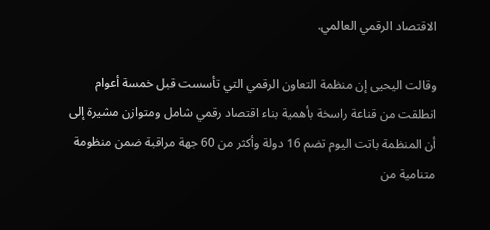الاقتصاد الرقمي العالمي.

وقالت اليحيى إن منظمة التعاون الرقمي التي تأسست قبل خمسة أعوام انطلقت من قناعة راسخة بأهمية بناء اقتصاد رقمي شامل ومتوازن مشيرة إلى أن المنظمة باتت اليوم تضم 16 دولة وأكثر من 60 جهة مراقبة ضمن منظومة متنامية من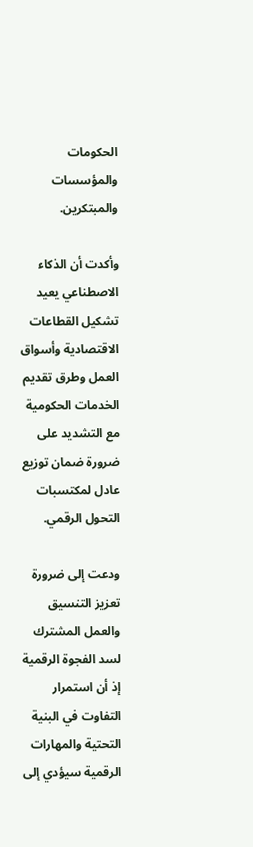الحكومات والمؤسسات والمبتكرين.

وأكدت أن الذكاء الاصطناعي يعيد تشكيل القطاعات الاقتصادية وأسواق العمل وطرق تقديم الخدمات الحكومية مع التشديد على ضرورة ضمان توزيع عادل لمكتسبات التحول الرقمي.

ودعت إلى ضرورة تعزيز التنسيق والعمل المشترك لسد الفجوة الرقمية إذ أن استمرار التفاوت في البنية التحتية والمهارات الرقمية سيؤدي إلى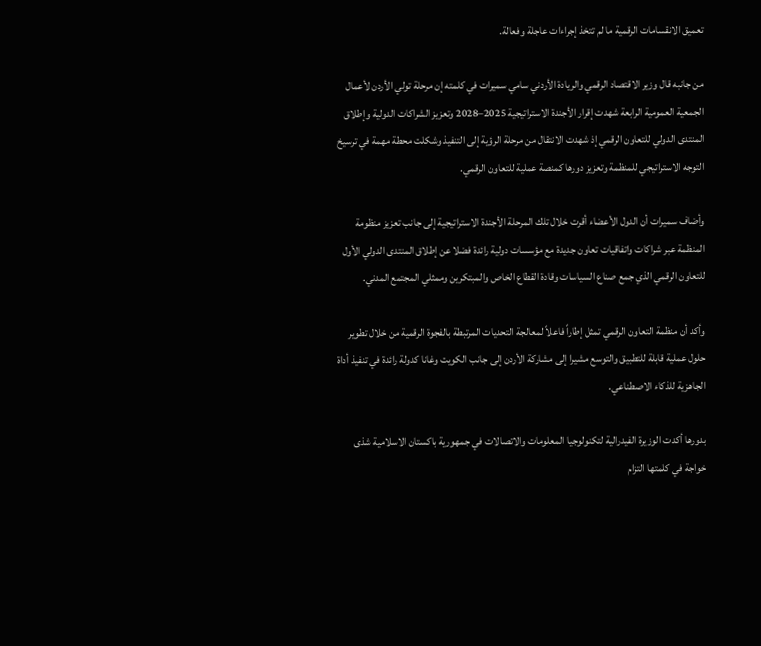تعميق الانقسامات الرقمية ما لم تتخذ إجراءات عاجلة وفعالة.

من جانبه قال وزير الاقتصاد الرقمي والريادة الأردني سامي سميرات في كلمته إن مرحلة تولي الأردن لأعمال الجمعية العمومية الرابعة شهدت إقرار الأجندة الاستراتيجية 2025–2028 وتعزيز الشراكات الدولية وإطلاق المنتدى الدولي للتعاون الرقمي إذ شهدت الانتقال من مرحلة الرؤية إلى التنفيذ وشكلت محطة مهمة في ترسيخ التوجه الاستراتيجي للمنظمة وتعزيز دورها كمنصة عملية للتعاون الرقمي.

وأضاف سميرات أن الدول الأعضاء أقرت خلال تلك المرحلة الأجندة الاستراتيجية إلى جانب تعزيز منظومة المنظمة عبر شراكات واتفاقيات تعاون جديدة مع مؤسسات دولية رائدة فضلا عن إطلاق المنتدى الدولي الأول للتعاون الرقمي الذي جمع صناع السياسات وقادة القطاع الخاص والمبتكرين وممثلي المجتمع المدني.

وأكد أن منظمة التعاون الرقمي تمثل إطاراً فاعلاً لمعالجة التحديات المرتبطة بالفجوة الرقمية من خلال تطوير حلول عملية قابلة للتطبيق والتوسع مشيرا إلى مشاركة الأردن إلى جانب الكويت وغانا كدولة رائدة في تنفيذ أداة الجاهزية للذكاء الاصطناعي.

بدورها أكدت الوزيرة الفيدرالية لتكنولوجيا المعلومات والاتصالات في جمهورية باكستان الاسلامية شذى خواجة في كلمتها التزام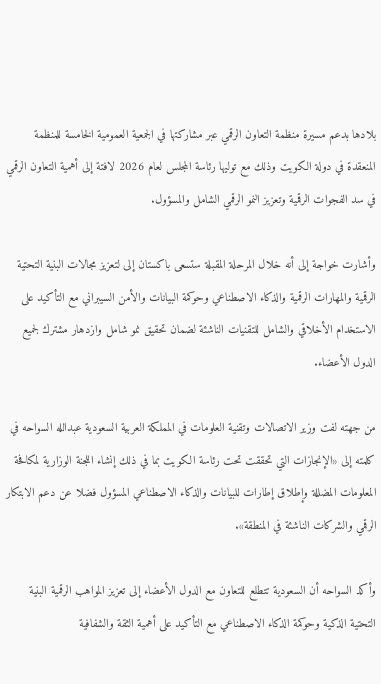بلادها بدعم مسيرة منظمة التعاون الرقمي عبر مشاركتها في الجمعية العمومية الخامسة للمنظمة المنعقدة في دولة الكويت وذلك مع توليها رئاسة المجلس لعام 2026 لافتة إلى أهمية التعاون الرقمي في سد الفجوات الرقمية وتعزيز النمو الرقمي الشامل والمسؤول.

وأشارت خواجة إلى أنه خلال المرحلة المقبلة ستسعى باكستان إلى لتعزيز مجالات البنية التحتية الرقمية والمهارات الرقمية والذكاء الاصطناعي وحوكمة البيانات والأمن السيبراني مع التأكيد على الاستخدام الأخلاقي والشامل للتقنيات الناشئة لضمان تحقيق نمو شامل وازدهار مشترك لجميع الدول الأعضاء.

من جهته لفت وزير الاتصالات وتقنية العلومات في المملكة العربية السعودية عبدالله السواحه في كلمته إلى «الإنجازات التي تحققت تحت رئاسة الكويت بما في ذلك إنشاء اللجنة الوزارية لمكافحة المعلومات المضللة وإطلاق إطارات للبيانات والذكاء الاصطناعي المسؤول فضلا عن دعم الابتكار الرقمي والشركات الناشئة في المنطقة».

وأكد السواحه أن السعودية تتطلع للتعاون مع الدول الأعضاء إلى تعزيز المواهب الرقمية البنية التحتية الذكية وحوكمة الذكاء الاصطناعي مع التأكيد على أهمية الثقة والشفافية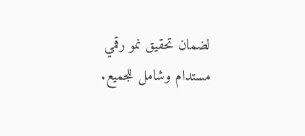لضمان تحقيق نمو رقمي مستدام وشامل للجميع.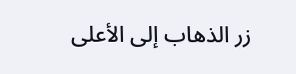زر الذهاب إلى الأعلى